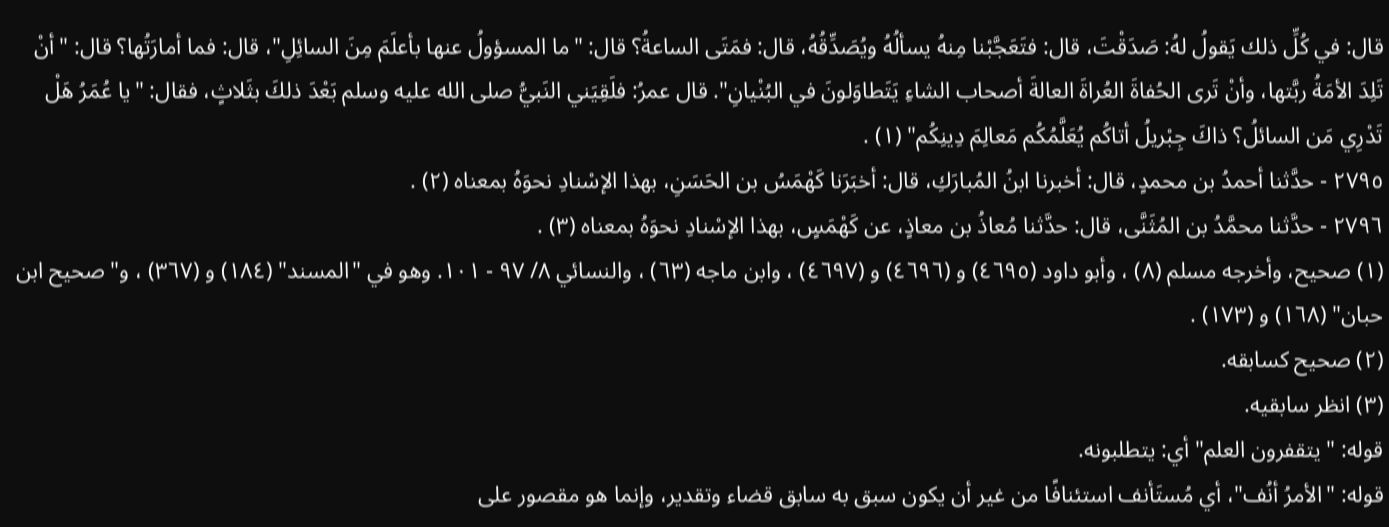قال: في كُلِّ ذلك يَقولُ لهُ: صَدَقْتَ، قال: فتَعَجَّبْنا مِنهُ يسألُهُ ويُصَدِّقُهُ، قال: فمَتَى الساعةُ؟ قال: "ما المسؤولُ عنها بأعلَمَ مِنَ السائِلِ"، قال: فما أمارَتُها؟ قال: "أنْ تَلِدَ الأمَةُ ربَّتها، وأنْ تَرى الحُفاةَ العُراةَ العالةَ أصحاب الشاءِ يَتَطاوَلونَ في البُنْيانِ". قال عمرُ: فلَقِيَني النَبيُّ صلى الله عليه وسلم بَعْدَ ذلكَ بثَلاثٍ، فقال: "يا عُمَرُ هَلْ تَدْرِي مَن السائلُ؟ ذاكَ جِبْريلُ أتاكُم يُعَلَّمُكُم مَعالِمَ دِينِكُم" (١) .
٢٧٩٥ - حدَّثنا أحمدُ بن محمدٍ، قال: أخبرنا ابنُ المُبارَكِ، قال: أخبَرَنا كَهْمَسُ بن الحَسَنِ، بهذا الإسْنادِ نحوَهُ بمعناه (٢) .
٢٧٩٦ - حدَّثنا محمَّدُ بن المُثَنَّى، قال: حدَّثنا مُعاذُ بن معاذٍ، عن كَهْمَسٍ، بهذا الإسْنادِ نحوَهُ بمعناه (٣) .
(١) صحيح، وأخرجه مسلم (٨) ، وأبو داود (٤٦٩٥) و (٤٦٩٦) و (٤٦٩٧) ، وابن ماجه (٦٣) ، والنسائي ٨/ ٩٧ - ١٠١. وهو في "المسند" (١٨٤) و (٣٦٧) ، و"صحيح ابن حبان" (١٦٨) و (١٧٣) .
(٢) صحيح كسابقه.
(٣) انظر سابقيه.
قوله: "يتقفرون العلم" أي: يتطلبونه.
قوله: "الأمرُ أنُف"، أي مُستَأنف استئنافًا من غير أن يكون سبق به سابق قضاء وتقدير، وإنما هو مقصور على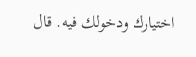اختيارك ودخولك فيه. قال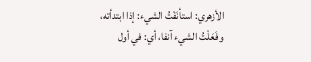الأزهري: استأنَفْتُ الشيء: إذا ابتدأته، وفَعَلْتُ الشيء آنفا، أي: في أول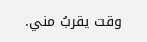وقت يقربُ مني.